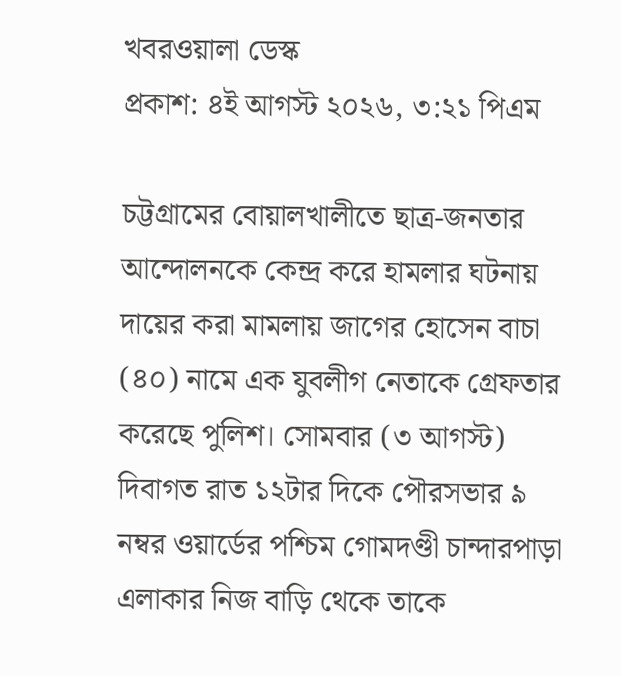খবরওয়ালা ডেস্ক
প্রকাশ: ৪ই আগস্ট ২০২৬, ৩:২১ পিএম

চট্টগ্রামের বোয়ালখালীতে ছাত্র-জনতার আন্দোলনকে কেন্দ্র করে হামলার ঘটনায় দায়ের করা মামলায় জাগের হোসেন বাচা (৪০) নামে এক যুবলীগ নেতাকে গ্রেফতার করেছে পুলিশ। সোমবার (৩ আগস্ট) দিবাগত রাত ১২টার দিকে পৌরসভার ৯ নম্বর ওয়ার্ডের পশ্চিম গোমদণ্ডী চান্দারপাড়া এলাকার নিজ বাড়ি থেকে তাকে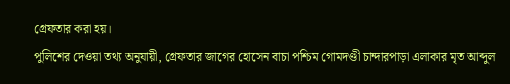গ্রেফতার করা হয়।
পুলিশের দেওয়া তথ্য অনুযায়ী, গ্রেফতার জাগের হোসেন বাচা পশ্চিম গোমদণ্ডী চান্দারপাড়া এলাকার মৃত আব্দুল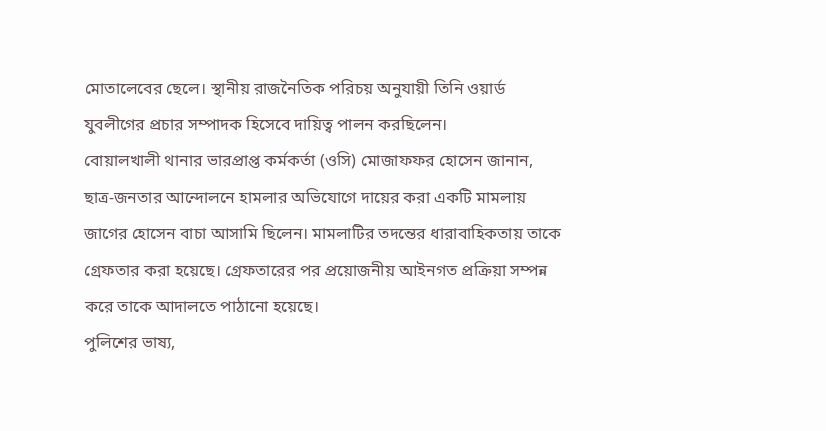মোতালেবের ছেলে। স্থানীয় রাজনৈতিক পরিচয় অনুযায়ী তিনি ওয়ার্ড যুবলীগের প্রচার সম্পাদক হিসেবে দায়িত্ব পালন করছিলেন।
বোয়ালখালী থানার ভারপ্রাপ্ত কর্মকর্তা (ওসি) মোজাফফর হোসেন জানান, ছাত্র-জনতার আন্দোলনে হামলার অভিযোগে দায়ের করা একটি মামলায় জাগের হোসেন বাচা আসামি ছিলেন। মামলাটির তদন্তের ধারাবাহিকতায় তাকে গ্রেফতার করা হয়েছে। গ্রেফতারের পর প্রয়োজনীয় আইনগত প্রক্রিয়া সম্পন্ন করে তাকে আদালতে পাঠানো হয়েছে।
পুলিশের ভাষ্য,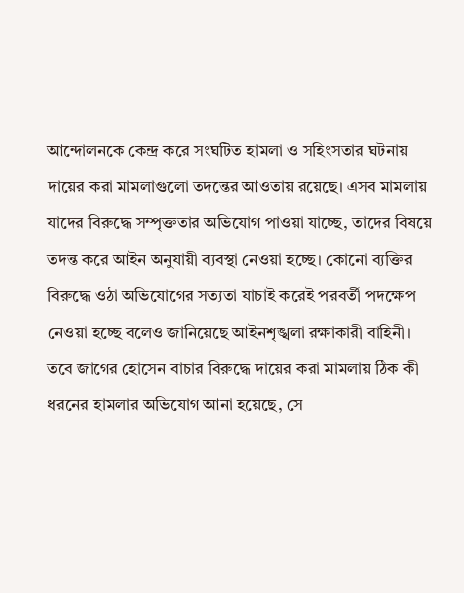আন্দোলনকে কেন্দ্র করে সংঘটিত হামলা ও সহিংসতার ঘটনায় দায়ের করা মামলাগুলো তদন্তের আওতায় রয়েছে। এসব মামলায় যাদের বিরুদ্ধে সম্পৃক্ততার অভিযোগ পাওয়া যাচ্ছে, তাদের বিষয়ে তদন্ত করে আইন অনুযায়ী ব্যবস্থা নেওয়া হচ্ছে। কোনো ব্যক্তির বিরুদ্ধে ওঠা অভিযোগের সত্যতা যাচাই করেই পরবর্তী পদক্ষেপ নেওয়া হচ্ছে বলেও জানিয়েছে আইনশৃঙ্খলা রক্ষাকারী বাহিনী।
তবে জাগের হোসেন বাচার বিরুদ্ধে দায়ের করা মামলায় ঠিক কী ধরনের হামলার অভিযোগ আনা হয়েছে, সে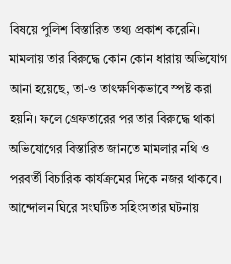বিষয়ে পুলিশ বিস্তারিত তথ্য প্রকাশ করেনি। মামলায় তার বিরুদ্ধে কোন কোন ধারায় অভিযোগ আনা হয়েছে, তা-ও তাৎক্ষণিকভাবে স্পষ্ট করা হয়নি। ফলে গ্রেফতারের পর তার বিরুদ্ধে থাকা অভিযোগের বিস্তারিত জানতে মামলার নথি ও পরবর্তী বিচারিক কার্যক্রমের দিকে নজর থাকবে।
আন্দোলন ঘিরে সংঘটিত সহিংসতার ঘটনায়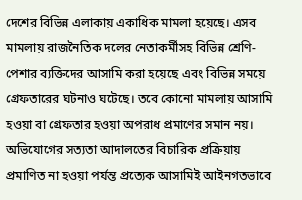দেশের বিভিন্ন এলাকায় একাধিক মামলা হয়েছে। এসব মামলায় রাজনৈতিক দলের নেতাকর্মীসহ বিভিন্ন শ্রেণি-পেশার ব্যক্তিদের আসামি করা হয়েছে এবং বিভিন্ন সময়ে গ্রেফতারের ঘটনাও ঘটেছে। তবে কোনো মামলায় আসামি হওয়া বা গ্রেফতার হওয়া অপরাধ প্রমাণের সমান নয়। অভিযোগের সত্যতা আদালতের বিচারিক প্রক্রিয়ায় প্রমাণিত না হওয়া পর্যন্ত প্রত্যেক আসামিই আইনগতভাবে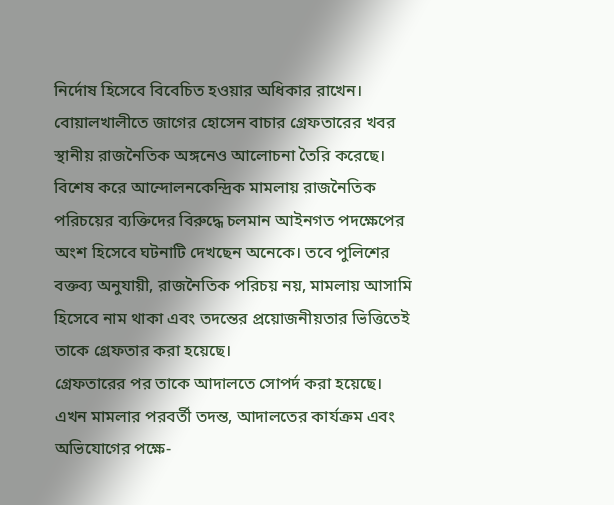নির্দোষ হিসেবে বিবেচিত হওয়ার অধিকার রাখেন।
বোয়ালখালীতে জাগের হোসেন বাচার গ্রেফতারের খবর স্থানীয় রাজনৈতিক অঙ্গনেও আলোচনা তৈরি করেছে। বিশেষ করে আন্দোলনকেন্দ্রিক মামলায় রাজনৈতিক পরিচয়ের ব্যক্তিদের বিরুদ্ধে চলমান আইনগত পদক্ষেপের অংশ হিসেবে ঘটনাটি দেখছেন অনেকে। তবে পুলিশের বক্তব্য অনুযায়ী, রাজনৈতিক পরিচয় নয়, মামলায় আসামি হিসেবে নাম থাকা এবং তদন্তের প্রয়োজনীয়তার ভিত্তিতেই তাকে গ্রেফতার করা হয়েছে।
গ্রেফতারের পর তাকে আদালতে সোপর্দ করা হয়েছে। এখন মামলার পরবর্তী তদন্ত, আদালতের কার্যক্রম এবং অভিযোগের পক্ষে-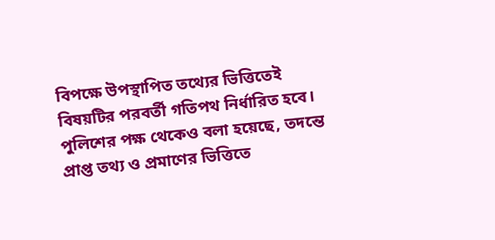বিপক্ষে উপস্থাপিত তথ্যের ভিত্তিতেই বিষয়টির পরবর্তী গতিপথ নির্ধারিত হবে। পুলিশের পক্ষ থেকেও বলা হয়েছে, তদন্তে প্রাপ্ত তথ্য ও প্রমাণের ভিত্তিতে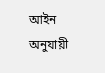আইন অনুযায়ী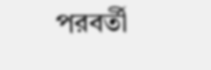পরবর্তী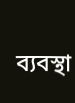ব্যবস্থা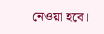নেওয়া হবে।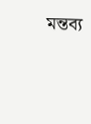মন্তব্য